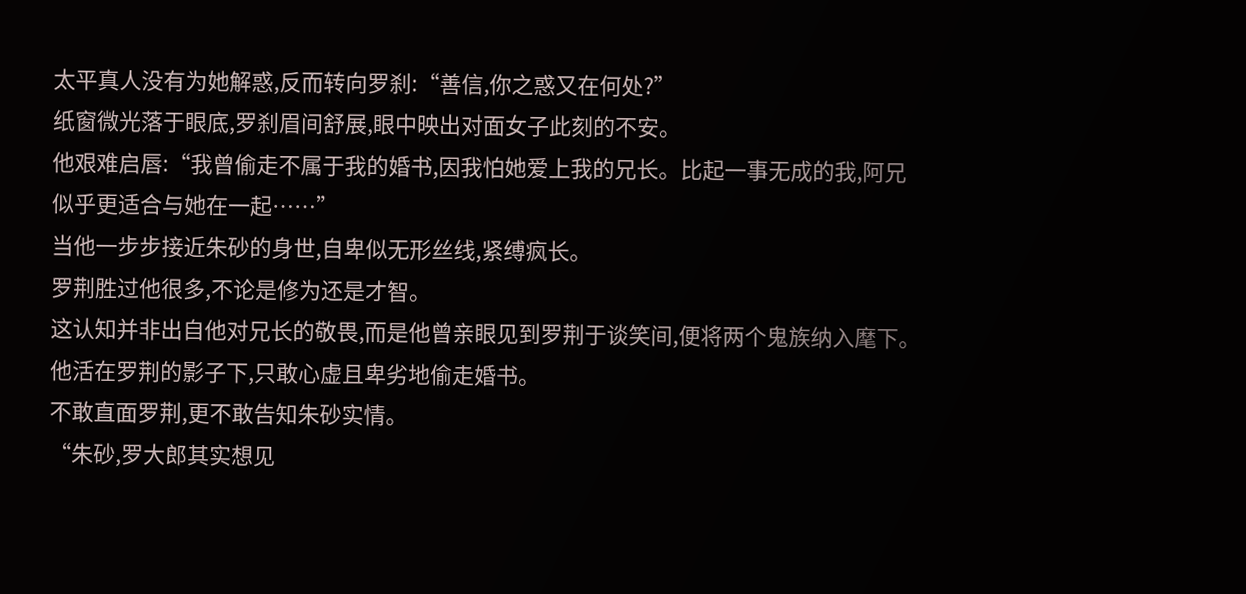太平真人没有为她解惑,反而转向罗刹:“善信,你之惑又在何处?”
纸窗微光落于眼底,罗刹眉间舒展,眼中映出对面女子此刻的不安。
他艰难启唇:“我曾偷走不属于我的婚书,因我怕她爱上我的兄长。比起一事无成的我,阿兄似乎更适合与她在一起……”
当他一步步接近朱砂的身世,自卑似无形丝线,紧缚疯长。
罗荆胜过他很多,不论是修为还是才智。
这认知并非出自他对兄长的敬畏,而是他曾亲眼见到罗荆于谈笑间,便将两个鬼族纳入麾下。
他活在罗荆的影子下,只敢心虚且卑劣地偷走婚书。
不敢直面罗荆,更不敢告知朱砂实情。
“朱砂,罗大郎其实想见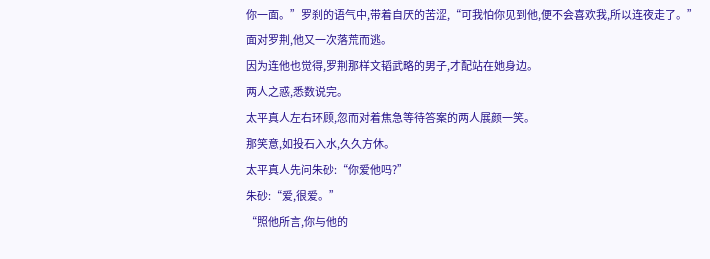你一面。”罗刹的语气中,带着自厌的苦涩,“可我怕你见到他,便不会喜欢我,所以连夜走了。”
面对罗荆,他又一次落荒而逃。
因为连他也觉得,罗荆那样文韬武略的男子,才配站在她身边。
两人之惑,悉数说完。
太平真人左右环顾,忽而对着焦急等待答案的两人展颜一笑。
那笑意,如投石入水,久久方休。
太平真人先问朱砂:“你爱他吗?”
朱砂:“爱,很爱。”
“照他所言,你与他的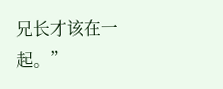兄长才该在一起。”